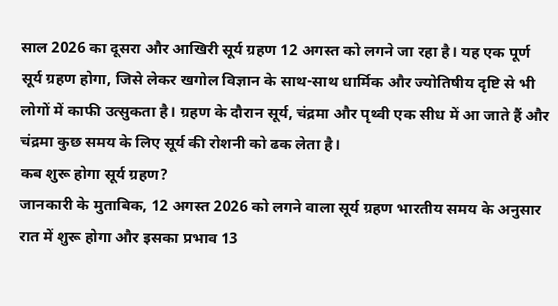साल 2026 का दूसरा और आखिरी सूर्य ग्रहण 12 अगस्त को लगने जा रहा है। यह एक पूर्ण सूर्य ग्रहण होगा, जिसे लेकर खगोल विज्ञान के साथ-साथ धार्मिक और ज्योतिषीय दृष्टि से भी लोगों में काफी उत्सुकता है। ग्रहण के दौरान सूर्य, चंद्रमा और पृथ्वी एक सीध में आ जाते हैं और चंद्रमा कुछ समय के लिए सूर्य की रोशनी को ढक लेता है।
कब शुरू होगा सूर्य ग्रहण?
जानकारी के मुताबिक, 12 अगस्त 2026 को लगने वाला सूर्य ग्रहण भारतीय समय के अनुसार रात में शुरू होगा और इसका प्रभाव 13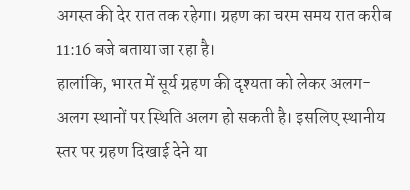अगस्त की देर रात तक रहेगा। ग्रहण का चरम समय रात करीब 11:16 बजे बताया जा रहा है।
हालांकि, भारत में सूर्य ग्रहण की दृश्यता को लेकर अलग-अलग स्थानों पर स्थिति अलग हो सकती है। इसलिए स्थानीय स्तर पर ग्रहण दिखाई देने या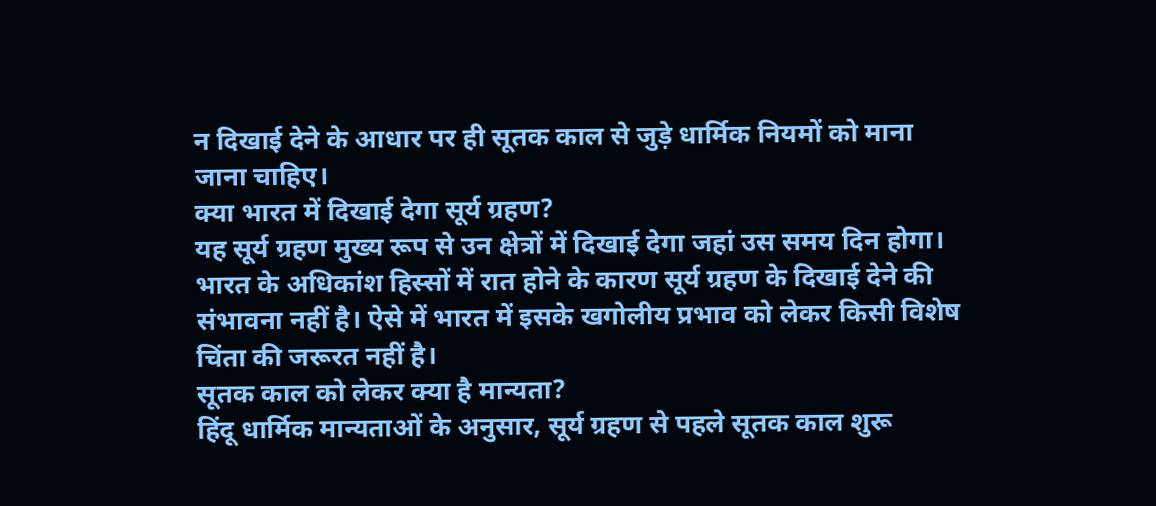न दिखाई देने के आधार पर ही सूतक काल से जुड़े धार्मिक नियमों को माना जाना चाहिए।
क्या भारत में दिखाई देगा सूर्य ग्रहण?
यह सूर्य ग्रहण मुख्य रूप से उन क्षेत्रों में दिखाई देगा जहां उस समय दिन होगा। भारत के अधिकांश हिस्सों में रात होने के कारण सूर्य ग्रहण के दिखाई देने की संभावना नहीं है। ऐसे में भारत में इसके खगोलीय प्रभाव को लेकर किसी विशेष चिंता की जरूरत नहीं है।
सूतक काल को लेकर क्या है मान्यता?
हिंदू धार्मिक मान्यताओं के अनुसार, सूर्य ग्रहण से पहले सूतक काल शुरू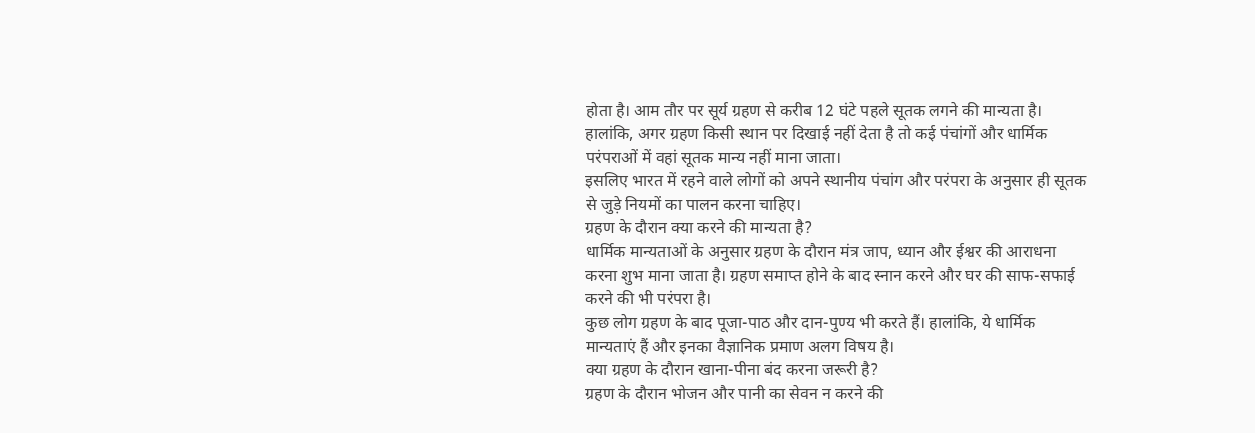होता है। आम तौर पर सूर्य ग्रहण से करीब 12 घंटे पहले सूतक लगने की मान्यता है। हालांकि, अगर ग्रहण किसी स्थान पर दिखाई नहीं देता है तो कई पंचांगों और धार्मिक परंपराओं में वहां सूतक मान्य नहीं माना जाता।
इसलिए भारत में रहने वाले लोगों को अपने स्थानीय पंचांग और परंपरा के अनुसार ही सूतक से जुड़े नियमों का पालन करना चाहिए।
ग्रहण के दौरान क्या करने की मान्यता है?
धार्मिक मान्यताओं के अनुसार ग्रहण के दौरान मंत्र जाप, ध्यान और ईश्वर की आराधना करना शुभ माना जाता है। ग्रहण समाप्त होने के बाद स्नान करने और घर की साफ-सफाई करने की भी परंपरा है।
कुछ लोग ग्रहण के बाद पूजा-पाठ और दान-पुण्य भी करते हैं। हालांकि, ये धार्मिक मान्यताएं हैं और इनका वैज्ञानिक प्रमाण अलग विषय है।
क्या ग्रहण के दौरान खाना-पीना बंद करना जरूरी है?
ग्रहण के दौरान भोजन और पानी का सेवन न करने की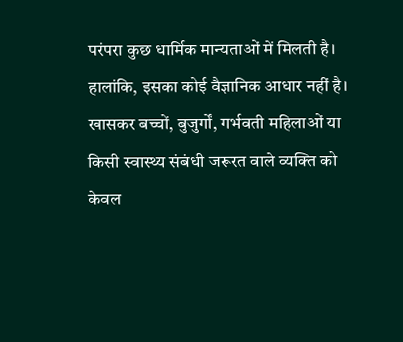परंपरा कुछ धार्मिक मान्यताओं में मिलती है। हालांकि, इसका कोई वैज्ञानिक आधार नहीं है। खासकर बच्चों, बुजुर्गों, गर्भवती महिलाओं या किसी स्वास्थ्य संबंधी जरूरत वाले व्यक्ति को केवल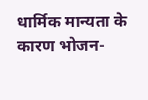धार्मिक मान्यता के कारण भोजन-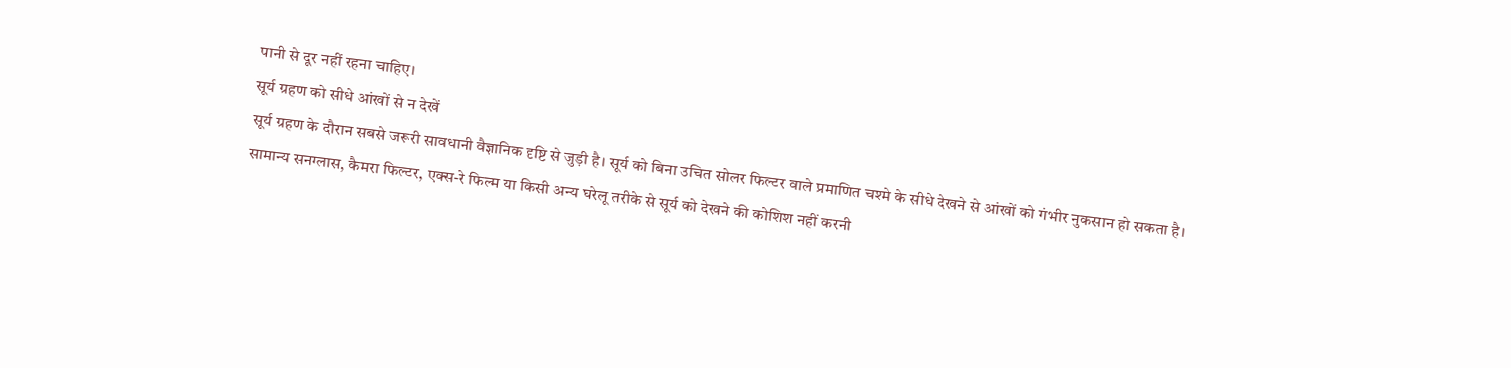पानी से दूर नहीं रहना चाहिए।
सूर्य ग्रहण को सीधे आंखों से न देखें
सूर्य ग्रहण के दौरान सबसे जरूरी सावधानी वैज्ञानिक दृष्टि से जुड़ी है। सूर्य को बिना उचित सोलर फिल्टर वाले प्रमाणित चश्मे के सीधे देखने से आंखों को गंभीर नुकसान हो सकता है।
सामान्य सनग्लास, कैमरा फिल्टर, एक्स-रे फिल्म या किसी अन्य घरेलू तरीके से सूर्य को देखने की कोशिश नहीं करनी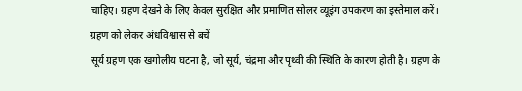चाहिए। ग्रहण देखने के लिए केवल सुरक्षित और प्रमाणित सोलर व्यूइंग उपकरण का इस्तेमाल करें।
ग्रहण को लेकर अंधविश्वास से बचें
सूर्य ग्रहण एक खगोलीय घटना है, जो सूर्य, चंद्रमा और पृथ्वी की स्थिति के कारण होती है। ग्रहण के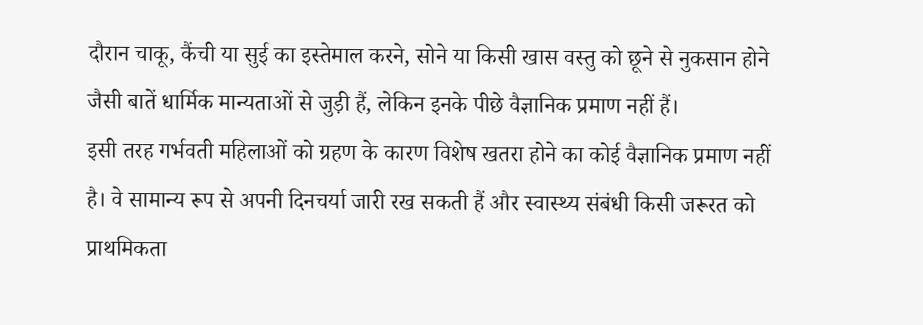दौरान चाकू, कैंची या सुई का इस्तेमाल करने, सोने या किसी खास वस्तु को छूने से नुकसान होने जैसी बातें धार्मिक मान्यताओं से जुड़ी हैं, लेकिन इनके पीछे वैज्ञानिक प्रमाण नहीं हैं।
इसी तरह गर्भवती महिलाओं को ग्रहण के कारण विशेष खतरा होने का कोई वैज्ञानिक प्रमाण नहीं है। वे सामान्य रूप से अपनी दिनचर्या जारी रख सकती हैं और स्वास्थ्य संबंधी किसी जरूरत को प्राथमिकता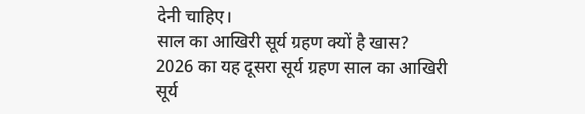देनी चाहिए।
साल का आखिरी सूर्य ग्रहण क्यों है खास?
2026 का यह दूसरा सूर्य ग्रहण साल का आखिरी सूर्य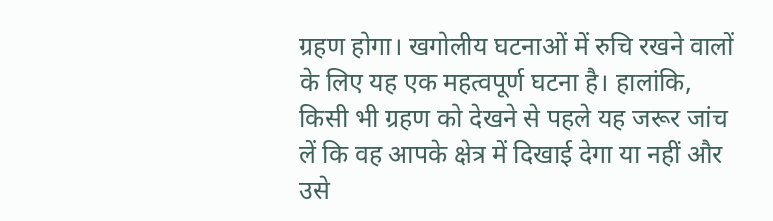ग्रहण होगा। खगोलीय घटनाओं में रुचि रखने वालों के लिए यह एक महत्वपूर्ण घटना है। हालांकि, किसी भी ग्रहण को देखने से पहले यह जरूर जांच लें कि वह आपके क्षेत्र में दिखाई देगा या नहीं और उसे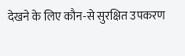देखने के लिए कौन-से सुरक्षित उपकरण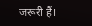जरूरी हैं।